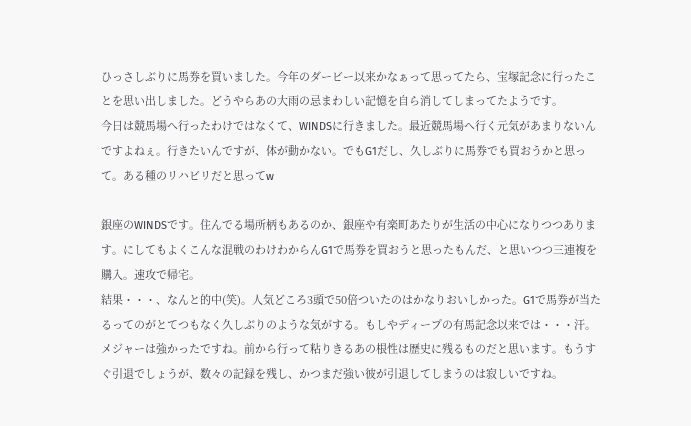ひっさしぶりに馬券を買いました。今年のダービー以来かなぁって思ってたら、宝塚記念に行ったことを思い出しました。どうやらあの大雨の忌まわしい記憶を自ら消してしまってたようです。
今日は競馬場へ行ったわけではなくて、WINDSに行きました。最近競馬場へ行く元気があまりないんですよねぇ。行きたいんですが、体が動かない。でもG1だし、久しぶりに馬券でも買おうかと思って。ある種のリハビリだと思ってw

銀座のWINDSです。住んでる場所柄もあるのか、銀座や有楽町あたりが生活の中心になりつつあります。にしてもよくこんな混戦のわけわからんG1で馬券を買おうと思ったもんだ、と思いつつ三連複を購入。速攻で帰宅。
結果・・・、なんと的中(笑)。人気どころ3頭で50倍ついたのはかなりおいしかった。G1で馬券が当たるってのがとてつもなく久しぶりのような気がする。もしやディープの有馬記念以来では・・・汗。
メジャーは強かったですね。前から行って粘りきるあの根性は歴史に残るものだと思います。もうすぐ引退でしょうが、数々の記録を残し、かつまだ強い彼が引退してしまうのは寂しいですね。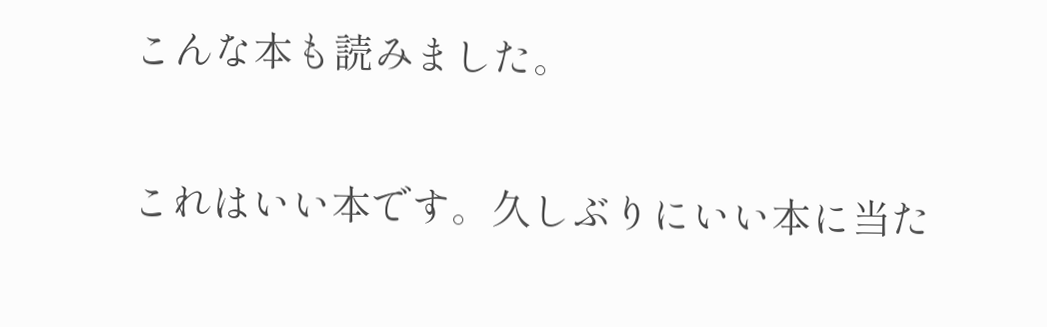こんな本も読みました。

これはいい本です。久しぶりにいい本に当た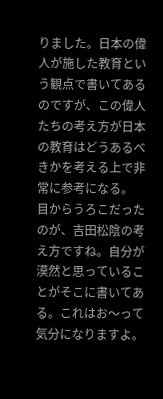りました。日本の偉人が施した教育という観点で書いてあるのですが、この偉人たちの考え方が日本の教育はどうあるべきかを考える上で非常に参考になる。
目からうろこだったのが、吉田松陰の考え方ですね。自分が漠然と思っていることがそこに書いてある。これはお〜って気分になりますよ。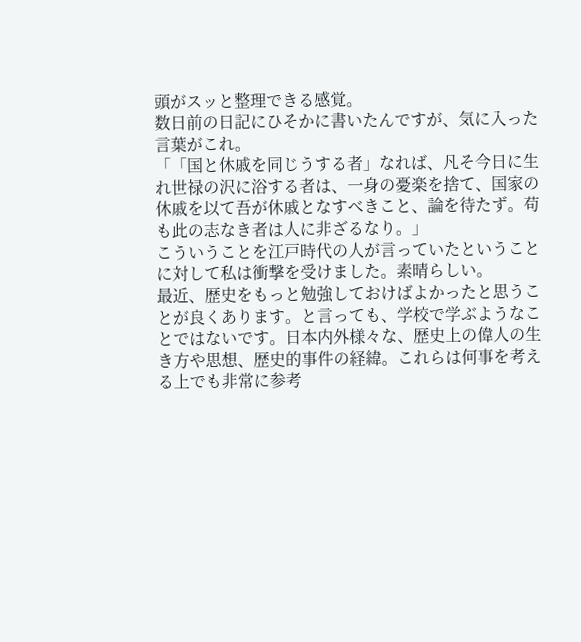頭がスッと整理できる感覚。
数日前の日記にひそかに書いたんですが、気に入った言葉がこれ。
「「国と休戚を同じうする者」なれば、凡そ今日に生れ世禄の沢に浴する者は、一身の憂楽を捨て、国家の休戚を以て吾が休戚となすべきこと、論を待たず。苟も此の志なき者は人に非ざるなり。」
こういうことを江戸時代の人が言っていたということに対して私は衝撃を受けました。素晴らしい。
最近、歴史をもっと勉強しておけばよかったと思うことが良くあります。と言っても、学校で学ぶようなことではないです。日本内外様々な、歴史上の偉人の生き方や思想、歴史的事件の経緯。これらは何事を考える上でも非常に参考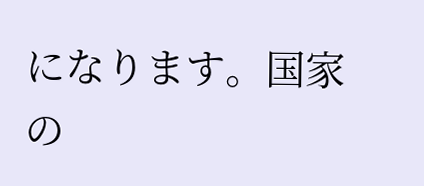になります。国家の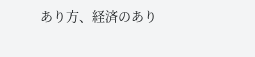あり方、経済のあり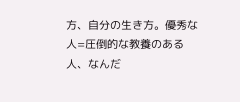方、自分の生き方。優秀な人=圧倒的な教養のある人、なんだ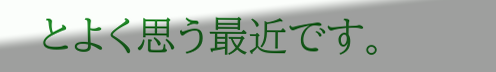とよく思う最近です。